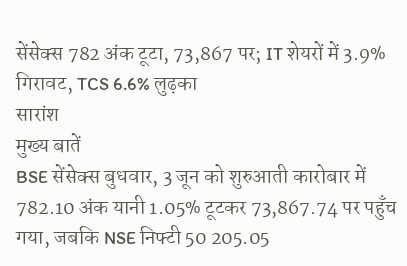सेंसेक्स 782 अंक टूटा, 73,867 पर; IT शेयरों में 3.9% गिरावट, TCS 6.6% लुढ़का
सारांश
मुख्य बातें
BSE सेंसेक्स बुधवार, 3 जून को शुरुआती कारोबार में 782.10 अंक यानी 1.05% टूटकर 73,867.74 पर पहुँच गया, जबकि NSE निफ्टी 50 205.05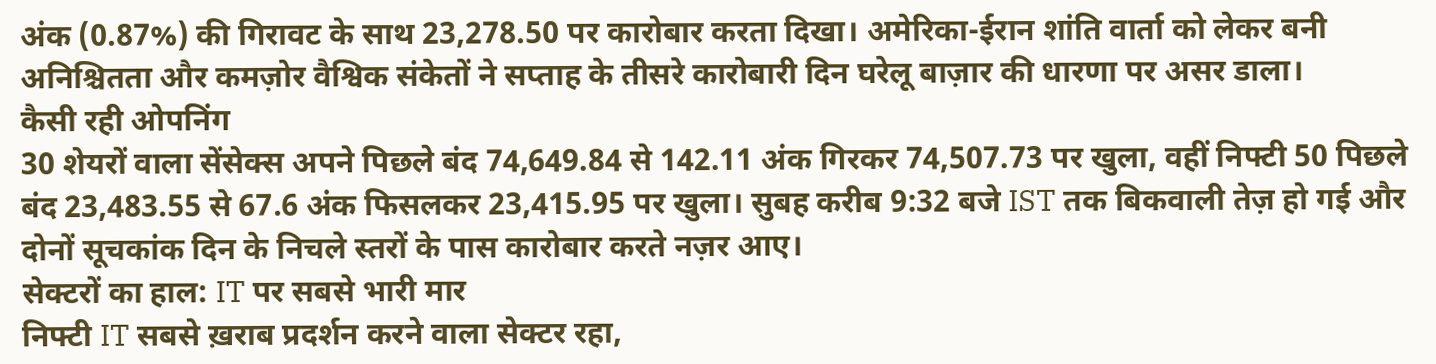अंक (0.87%) की गिरावट के साथ 23,278.50 पर कारोबार करता दिखा। अमेरिका-ईरान शांति वार्ता को लेकर बनी अनिश्चितता और कमज़ोर वैश्विक संकेतों ने सप्ताह के तीसरे कारोबारी दिन घरेलू बाज़ार की धारणा पर असर डाला।
कैसी रही ओपनिंग
30 शेयरों वाला सेंसेक्स अपने पिछले बंद 74,649.84 से 142.11 अंक गिरकर 74,507.73 पर खुला, वहीं निफ्टी 50 पिछले बंद 23,483.55 से 67.6 अंक फिसलकर 23,415.95 पर खुला। सुबह करीब 9:32 बजे IST तक बिकवाली तेज़ हो गई और दोनों सूचकांक दिन के निचले स्तरों के पास कारोबार करते नज़र आए।
सेक्टरों का हाल: IT पर सबसे भारी मार
निफ्टी IT सबसे ख़राब प्रदर्शन करने वाला सेक्टर रहा,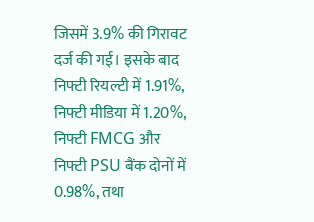जिसमें 3.9% की गिरावट दर्ज की गई। इसके बाद निफ्टी रियल्टी में 1.91%, निफ्टी मीडिया में 1.20%, निफ्टी FMCG और निफ्टी PSU बैंक दोनों में 0.98%, तथा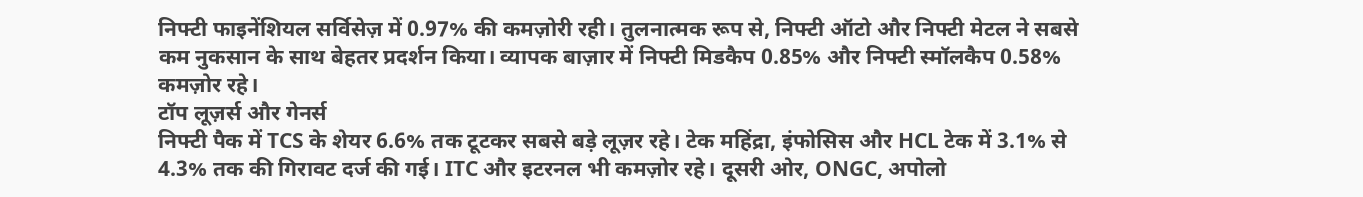निफ्टी फाइनेंशियल सर्विसेज़ में 0.97% की कमज़ोरी रही। तुलनात्मक रूप से, निफ्टी ऑटो और निफ्टी मेटल ने सबसे कम नुकसान के साथ बेहतर प्रदर्शन किया। व्यापक बाज़ार में निफ्टी मिडकैप 0.85% और निफ्टी स्मॉलकैप 0.58% कमज़ोर रहे।
टॉप लूज़र्स और गेनर्स
निफ्टी पैक में TCS के शेयर 6.6% तक टूटकर सबसे बड़े लूज़र रहे। टेक महिंद्रा, इंफोसिस और HCL टेक में 3.1% से 4.3% तक की गिरावट दर्ज की गई। ITC और इटरनल भी कमज़ोर रहे। दूसरी ओर, ONGC, अपोलो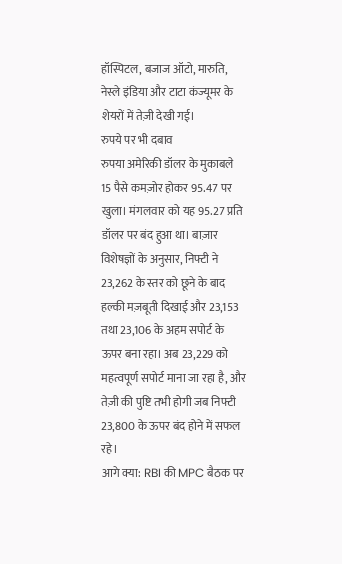हॉस्पिटल, बजाज ऑटो, मारुति, नेस्ले इंडिया और टाटा कंज्यूमर के शेयरों में तेज़ी देखी गई।
रुपये पर भी दबाव
रुपया अमेरिकी डॉलर के मुकाबले 15 पैसे कमज़ोर होकर 95.47 पर खुला। मंगलवार को यह 95.27 प्रति डॉलर पर बंद हुआ था। बाज़ार विशेषज्ञों के अनुसार, निफ्टी ने 23,262 के स्तर को छूने के बाद हल्की मज़बूती दिखाई और 23,153 तथा 23,106 के अहम सपोर्ट के ऊपर बना रहा। अब 23,229 को महत्वपूर्ण सपोर्ट माना जा रहा है, और तेज़ी की पुष्टि तभी होगी जब निफ्टी 23,800 के ऊपर बंद होने में सफल रहे।
आगे क्या: RBI की MPC बैठक पर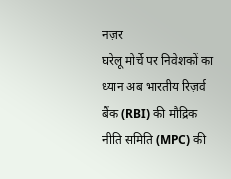नज़र
घरेलू मोर्चे पर निवेशकों का ध्यान अब भारतीय रिज़र्व बैंक (RBI) की मौद्रिक नीति समिति (MPC) की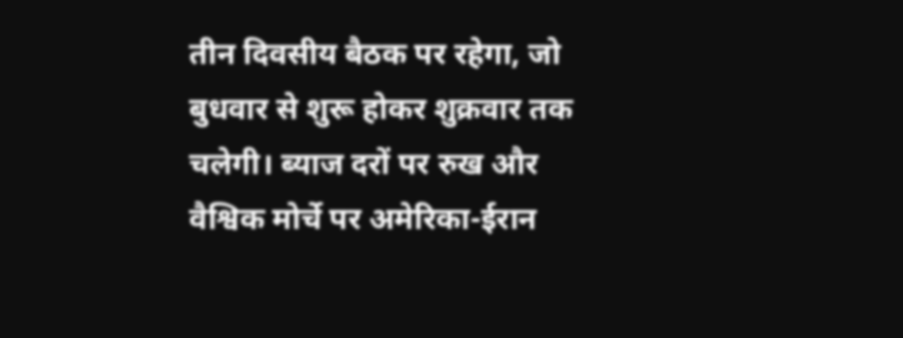तीन दिवसीय बैठक पर रहेगा, जो बुधवार से शुरू होकर शुक्रवार तक चलेगी। ब्याज दरों पर रुख और वैश्विक मोर्चे पर अमेरिका-ईरान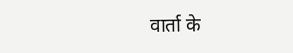वार्ता के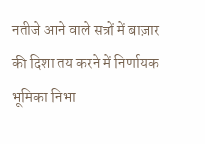नतीजे आने वाले सत्रों में बाज़ार की दिशा तय करने में निर्णायक भूमिका निभा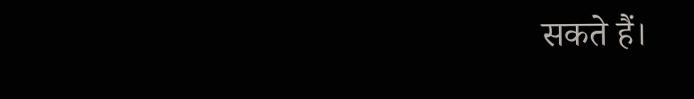सकते हैं।